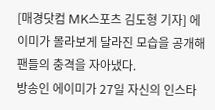[매경닷컴 MK스포츠 김도형 기자] 에이미가 몰라보게 달라진 모습을 공개해 팬들의 충격을 자아냈다.
방송인 에이미가 27일 자신의 인스타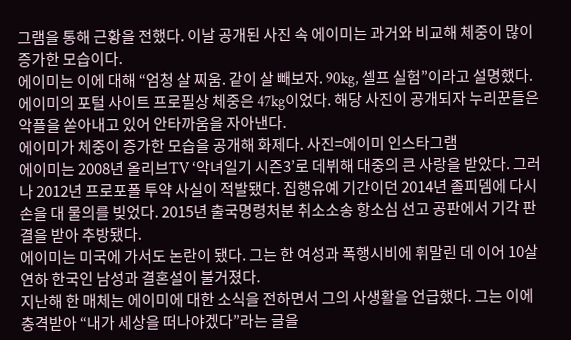그램을 통해 근황을 전했다. 이날 공개된 사진 속 에이미는 과거와 비교해 체중이 많이 증가한 모습이다.
에이미는 이에 대해 “엄청 살 찌움. 같이 살 빼보자. 90kg, 셀프 실험”이라고 설명했다. 에이미의 포털 사이트 프로필상 체중은 47kg이었다. 해당 사진이 공개되자 누리꾼들은 악플을 쏟아내고 있어 안타까움을 자아낸다.
에이미가 체중이 증가한 모습을 공개해 화제다. 사진=에이미 인스타그램
에이미는 2008년 올리브TV ‘악녀일기 시즌3’로 데뷔해 대중의 큰 사랑을 받았다. 그러나 2012년 프로포폴 투약 사실이 적발됐다. 집행유예 기간이던 2014년 졸피뎀에 다시 손을 대 물의를 빚었다. 2015년 출국명령처분 취소소송 항소심 선고 공판에서 기각 판결을 받아 추방됐다.
에이미는 미국에 가서도 논란이 됐다. 그는 한 여성과 폭행시비에 휘말린 데 이어 10살 연하 한국인 남성과 결혼설이 불거졌다.
지난해 한 매체는 에이미에 대한 소식을 전하면서 그의 사생활을 언급했다. 그는 이에 충격받아 “내가 세상을 떠나야겠다”라는 글을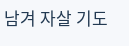남겨 자살 기도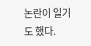논란이 일기도 했다.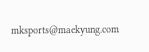mksports@maekyung.com